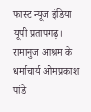फास्ट न्यूज इंडिया यूपी प्रतापगढ़। रामानुज आश्रम के धर्माचार्य ओमप्रकाश पांडे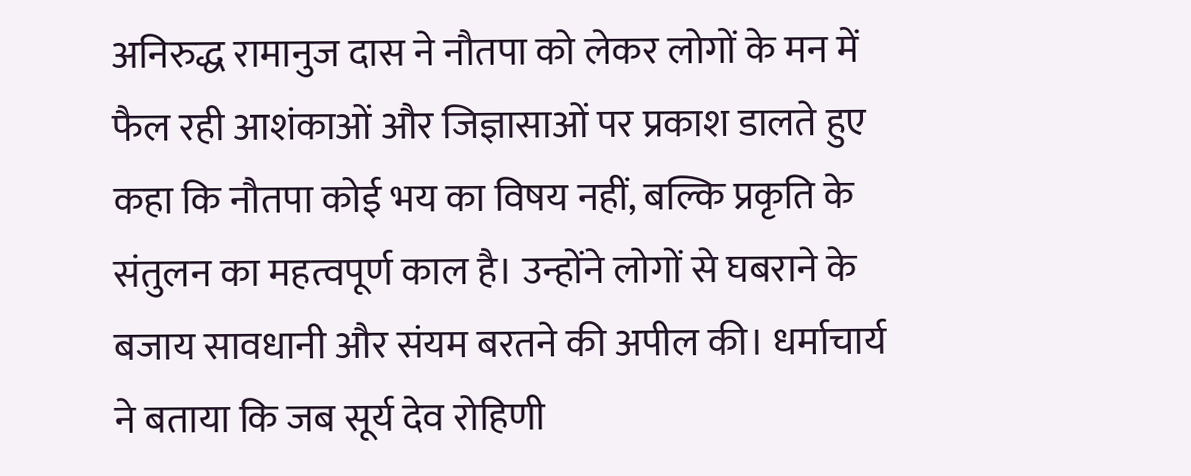अनिरुद्ध रामानुज दास ने नौतपा को लेकर लोगों के मन में फैल रही आशंकाओं और जिज्ञासाओं पर प्रकाश डालते हुए कहा कि नौतपा कोई भय का विषय नहीं, बल्कि प्रकृति के संतुलन का महत्वपूर्ण काल है। उन्होंने लोगों से घबराने के बजाय सावधानी और संयम बरतने की अपील की। धर्माचार्य ने बताया कि जब सूर्य देव रोहिणी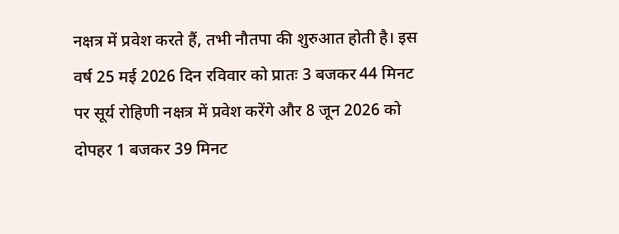नक्षत्र में प्रवेश करते हैं, तभी नौतपा की शुरुआत होती है। इस वर्ष 25 मई 2026 दिन रविवार को प्रातः 3 बजकर 44 मिनट पर सूर्य रोहिणी नक्षत्र में प्रवेश करेंगे और 8 जून 2026 को दोपहर 1 बजकर 39 मिनट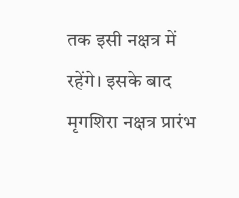तक इसी नक्षत्र में रहेंगे। इसके बाद मृगशिरा नक्षत्र प्रारंभ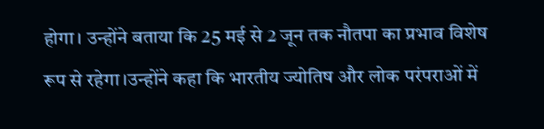होगा। उन्होंने बताया कि 25 मई से 2 जून तक नौतपा का प्रभाव विशेष रूप से रहेगा।उन्होंने कहा कि भारतीय ज्योतिष और लोक परंपराओं में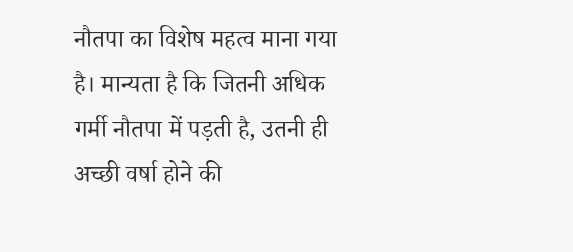नौतपा का विशेष महत्व माना गया है। मान्यता है कि जितनी अधिक गर्मी नौतपा में पड़ती है, उतनी ही अच्छी वर्षा होने की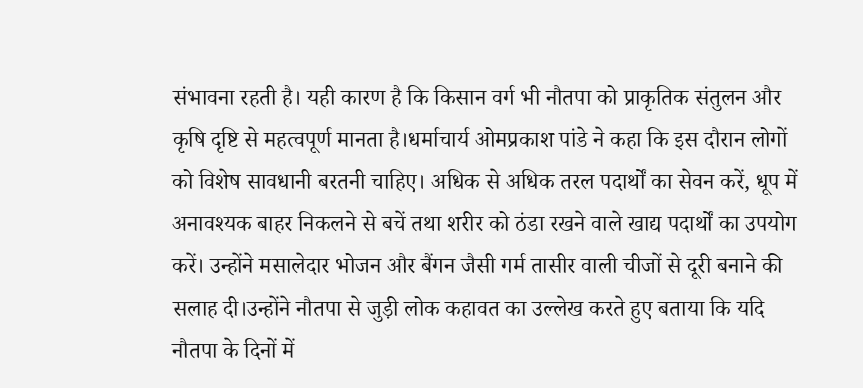संभावना रहती है। यही कारण है कि किसान वर्ग भी नौतपा को प्राकृतिक संतुलन और कृषि दृष्टि से महत्वपूर्ण मानता है।धर्माचार्य ओमप्रकाश पांडे ने कहा कि इस दौरान लोगों को विशेष सावधानी बरतनी चाहिए। अधिक से अधिक तरल पदार्थों का सेवन करें, धूप में अनावश्यक बाहर निकलने से बचें तथा शरीर को ठंडा रखने वाले खाद्य पदार्थों का उपयोग करें। उन्होंने मसालेदार भोजन और बैंगन जैसी गर्म तासीर वाली चीजों से दूरी बनाने की सलाह दी।उन्होंने नौतपा से जुड़ी लोक कहावत का उल्लेख करते हुए बताया कि यदि नौतपा के दिनों में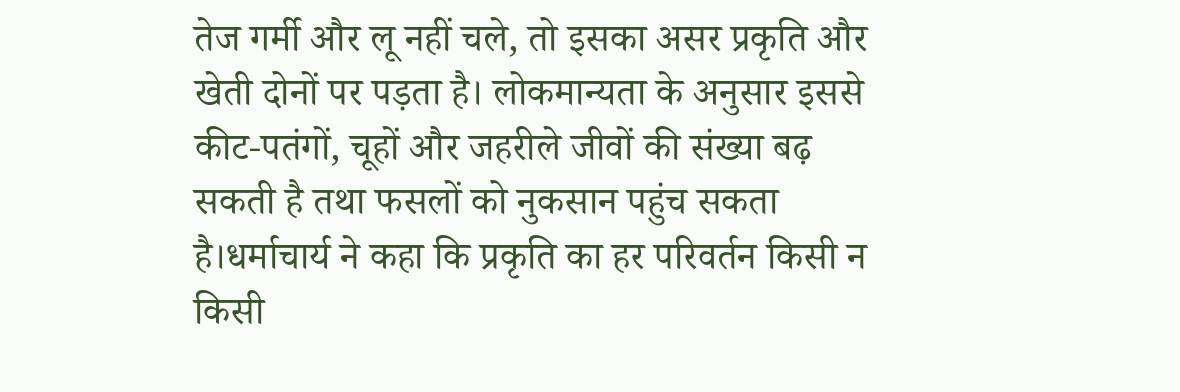तेज गर्मी और लू नहीं चले, तो इसका असर प्रकृति और खेती दोनों पर पड़ता है। लोकमान्यता के अनुसार इससे कीट-पतंगों, चूहों और जहरीले जीवों की संख्या बढ़ सकती है तथा फसलों को नुकसान पहुंच सकता है।धर्माचार्य ने कहा कि प्रकृति का हर परिवर्तन किसी न किसी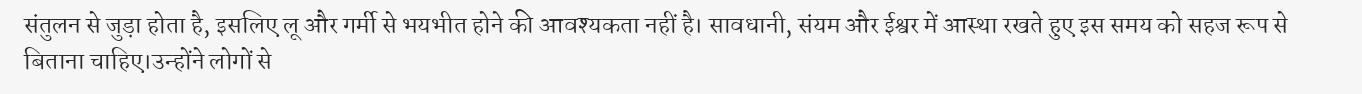संतुलन से जुड़ा होता है, इसलिए लू और गर्मी से भयभीत होने की आवश्यकता नहीं है। सावधानी, संयम और ईश्वर में आस्था रखते हुए इस समय को सहज रूप से बिताना चाहिए।उन्होंने लोगों से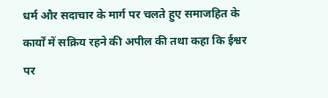धर्म और सदाचार के मार्ग पर चलते हुए समाजहित के कार्यों में सक्रिय रहने की अपील की तथा कहा कि ईश्वर पर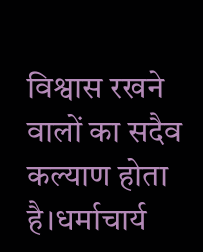विश्वास रखने वालों का सदैव कल्याण होता है।धर्माचार्य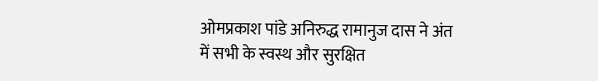ओमप्रकाश पांडे अनिरुद्ध रामानुज दास ने अंत में सभी के स्वस्थ और सुरक्षित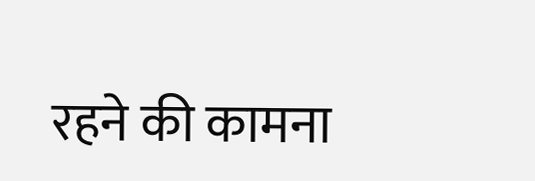रहने की कामना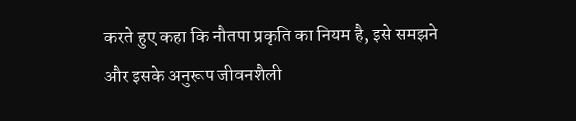करते हुए कहा कि नौतपा प्रकृति का नियम है, इसे समझने और इसके अनुरूप जीवनशैली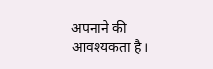अपनाने की आवश्यकता है।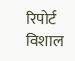रिपोर्ट विशाल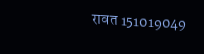रावत 151019049